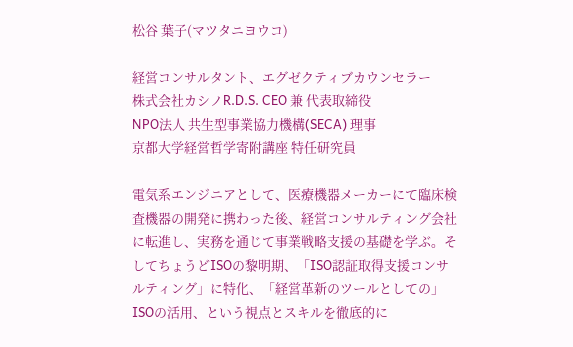松谷 葉子(マツタニヨウコ)

経営コンサルタント、エグゼクティブカウンセラー
株式会社カシノR.D.S. CEO 兼 代表取締役
NPO法人 共生型事業協力機構(SECA) 理事
京都大学経営哲学寄附講座 特任研究員

電気系エンジニアとして、医療機器メーカーにて臨床検査機器の開発に携わった後、経営コンサルティング会社に転進し、実務を通じて事業戦略支援の基礎を学ぶ。そしてちょうどISOの黎明期、「ISO認証取得支援コンサルティング」に特化、「経営革新のツールとしての」ISOの活用、という視点とスキルを徹底的に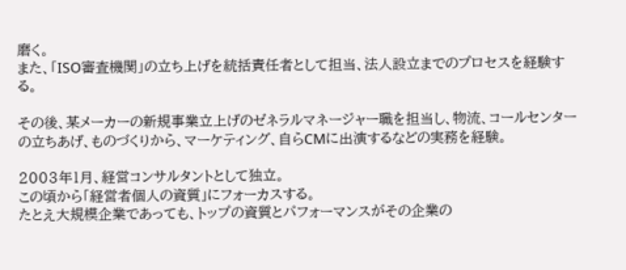磨く。
また、「ISO審査機関」の立ち上げを統括責任者として担当、法人設立までのプロセスを経験する。

その後、某メーカーの新規事業立上げのゼネラルマネージャー職を担当し、物流、コールセンターの立ちあげ、ものづくりから、マーケティング、自らCMに出演するなどの実務を経験。

2003年1月、経営コンサルタントとして独立。
この頃から「経営者個人の資質」にフォーカスする。
たとえ大規模企業であっても、トップの資質とパフォーマンスがその企業の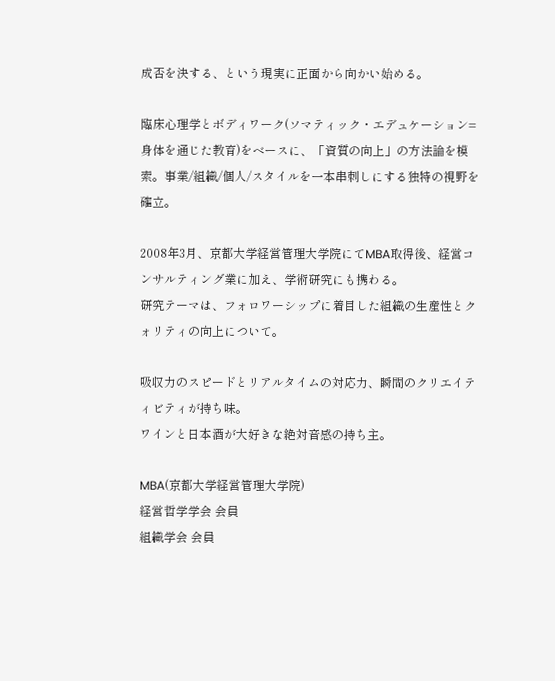成否を決する、という現実に正面から向かい始める。

臨床心理学とボディワーク(ソマティック・エデュケーション=身体を通じた教育)をベースに、「資質の向上」の方法論を模索。事業/組織/個人/スタイルを一本串刺しにする独特の視野を確立。

2008年3月、京都大学経営管理大学院にてMBA取得後、経営コンサルティング業に加え、学術研究にも携わる。
研究テーマは、フォロワーシップに着目した組織の生産性とクォリティの向上について。

吸収力のスピードとリアルタイムの対応力、瞬間のクリエイティビティが持ち味。
ワインと日本酒が大好きな絶対音感の持ち主。

MBA(京都大学経営管理大学院)
経営哲学学会 会員
組織学会 会員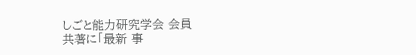しごと能力研究学会 会員
共著に「最新 事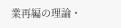業再編の理論・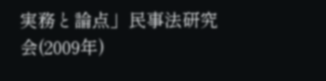実務と論点」民事法研究会(2009年)